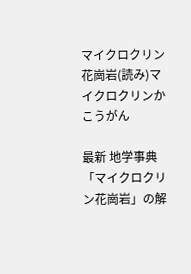マイクロクリン花崗岩(読み)マイクロクリンかこうがん

最新 地学事典 「マイクロクリン花崗岩」の解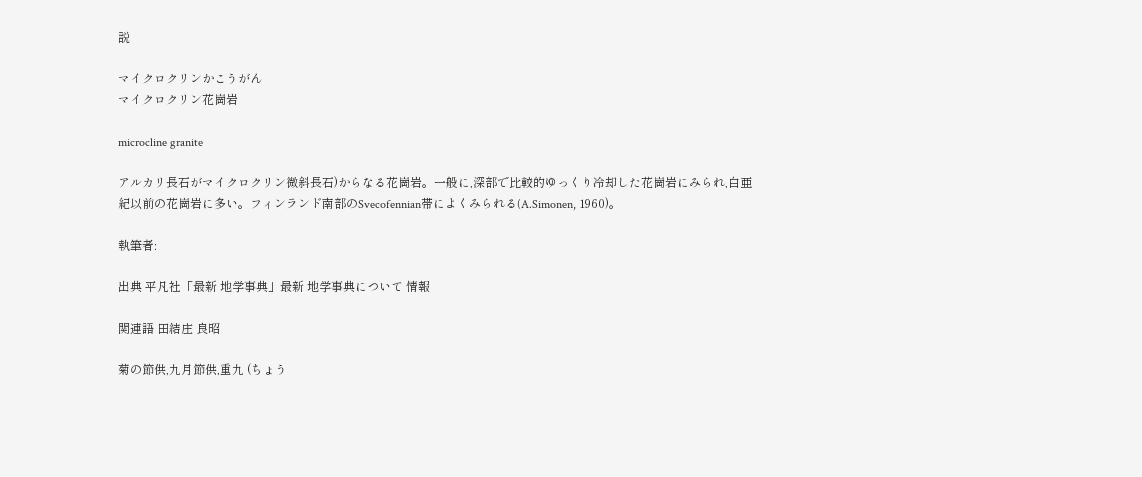説

マイクロクリンかこうがん
マイクロクリン花崗岩

microcline granite

アルカリ長石がマイクロクリン微斜長石)からなる花崗岩。一般に,深部で比較的ゆっくり冷却した花崗岩にみられ,白亜紀以前の花崗岩に多い。フィンランド南部のSvecofennian帯によくみられる(A.Simonen, 1960)。

執筆者:

出典 平凡社「最新 地学事典」最新 地学事典について 情報

関連語 田結庄 良昭

菊の節供,九月節供,重九 (ちょう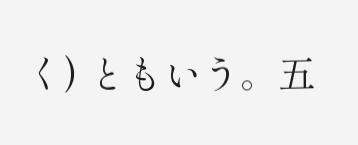く) ともいう。五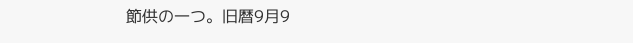節供の一つ。旧暦9月9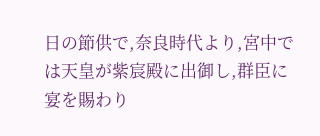日の節供で,奈良時代より,宮中では天皇が紫宸殿に出御し,群臣に宴を賜わり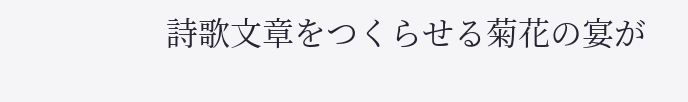詩歌文章をつくらせる菊花の宴が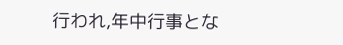行われ,年中行事とな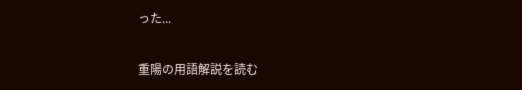った...

重陽の用語解説を読む